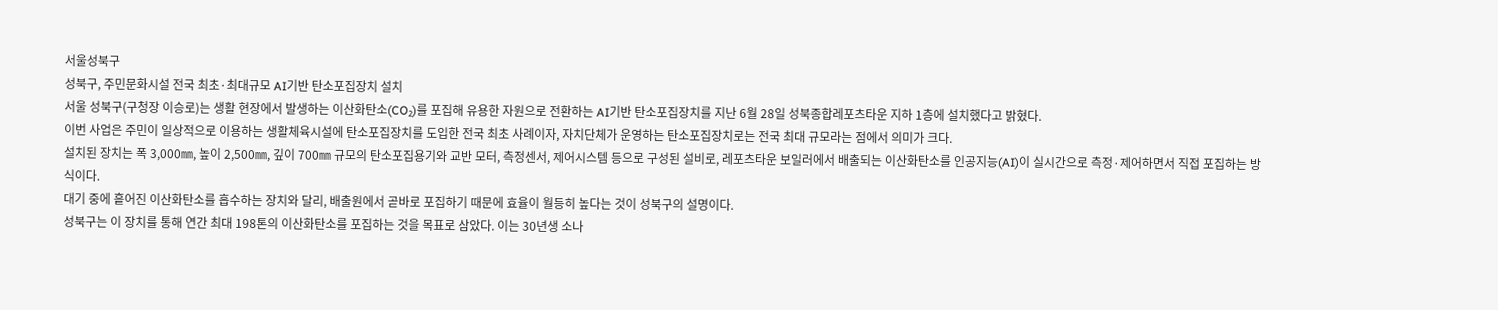서울성북구
성북구, 주민문화시설 전국 최초·최대규모 AI기반 탄소포집장치 설치
서울 성북구(구청장 이승로)는 생활 현장에서 발생하는 이산화탄소(CO₂)를 포집해 유용한 자원으로 전환하는 AI기반 탄소포집장치를 지난 6월 28일 성북종합레포츠타운 지하 1층에 설치했다고 밝혔다.
이번 사업은 주민이 일상적으로 이용하는 생활체육시설에 탄소포집장치를 도입한 전국 최초 사례이자, 자치단체가 운영하는 탄소포집장치로는 전국 최대 규모라는 점에서 의미가 크다.
설치된 장치는 폭 3,000㎜, 높이 2,500㎜, 깊이 700㎜ 규모의 탄소포집용기와 교반 모터, 측정센서, 제어시스템 등으로 구성된 설비로, 레포츠타운 보일러에서 배출되는 이산화탄소를 인공지능(AI)이 실시간으로 측정·제어하면서 직접 포집하는 방식이다.
대기 중에 흩어진 이산화탄소를 흡수하는 장치와 달리, 배출원에서 곧바로 포집하기 때문에 효율이 월등히 높다는 것이 성북구의 설명이다.
성북구는 이 장치를 통해 연간 최대 198톤의 이산화탄소를 포집하는 것을 목표로 삼았다. 이는 30년생 소나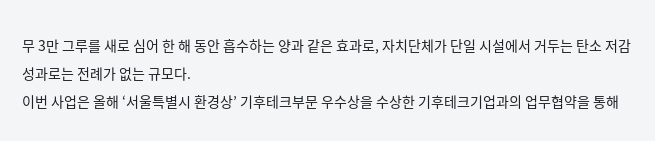무 3만 그루를 새로 심어 한 해 동안 흡수하는 양과 같은 효과로, 자치단체가 단일 시설에서 거두는 탄소 저감 성과로는 전례가 없는 규모다.
이번 사업은 올해 ‘서울특별시 환경상’ 기후테크부문 우수상을 수상한 기후테크기업과의 업무협약을 통해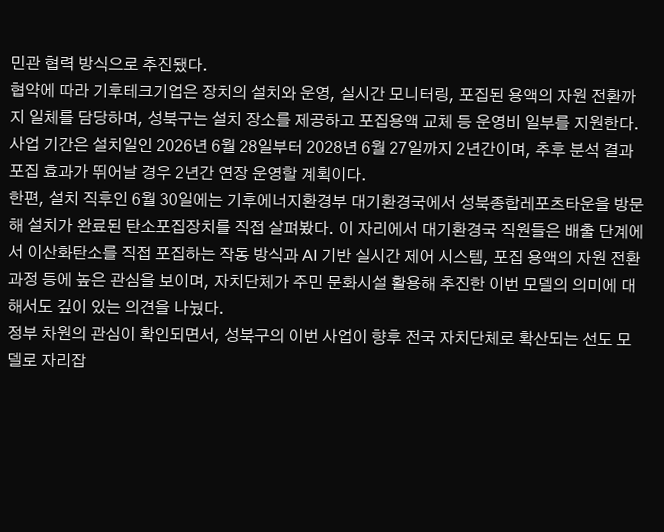민관 협력 방식으로 추진됐다.
협약에 따라 기후테크기업은 장치의 설치와 운영, 실시간 모니터링, 포집된 용액의 자원 전환까지 일체를 담당하며, 성북구는 설치 장소를 제공하고 포집용액 교체 등 운영비 일부를 지원한다.
사업 기간은 설치일인 2026년 6월 28일부터 2028년 6월 27일까지 2년간이며, 추후 분석 결과 포집 효과가 뛰어날 경우 2년간 연장 운영할 계획이다.
한편, 설치 직후인 6월 30일에는 기후에너지환경부 대기환경국에서 성북종합레포츠타운을 방문해 설치가 완료된 탄소포집장치를 직접 살펴봤다. 이 자리에서 대기환경국 직원들은 배출 단계에서 이산화탄소를 직접 포집하는 작동 방식과 AI 기반 실시간 제어 시스템, 포집 용액의 자원 전환 과정 등에 높은 관심을 보이며, 자치단체가 주민 문화시설 활용해 추진한 이번 모델의 의미에 대해서도 깊이 있는 의견을 나눴다.
정부 차원의 관심이 확인되면서, 성북구의 이번 사업이 향후 전국 자치단체로 확산되는 선도 모델로 자리잡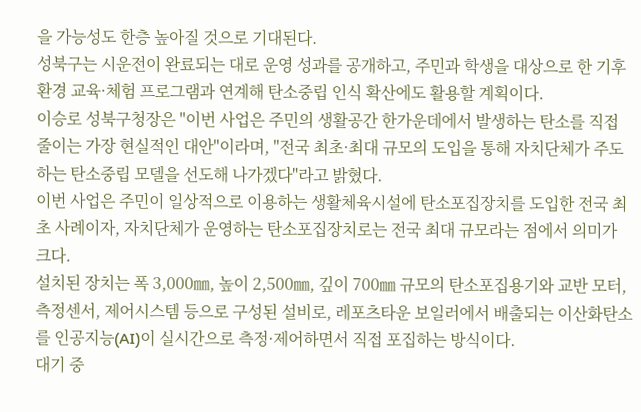을 가능성도 한층 높아질 것으로 기대된다.
성북구는 시운전이 완료되는 대로 운영 성과를 공개하고, 주민과 학생을 대상으로 한 기후 환경 교육·체험 프로그램과 연계해 탄소중립 인식 확산에도 활용할 계획이다.
이승로 성북구청장은 "이번 사업은 주민의 생활공간 한가운데에서 발생하는 탄소를 직접 줄이는 가장 현실적인 대안"이라며, "전국 최초·최대 규모의 도입을 통해 자치단체가 주도하는 탄소중립 모델을 선도해 나가겠다"라고 밝혔다.
이번 사업은 주민이 일상적으로 이용하는 생활체육시설에 탄소포집장치를 도입한 전국 최초 사례이자, 자치단체가 운영하는 탄소포집장치로는 전국 최대 규모라는 점에서 의미가 크다.
설치된 장치는 폭 3,000㎜, 높이 2,500㎜, 깊이 700㎜ 규모의 탄소포집용기와 교반 모터, 측정센서, 제어시스템 등으로 구성된 설비로, 레포츠타운 보일러에서 배출되는 이산화탄소를 인공지능(AI)이 실시간으로 측정·제어하면서 직접 포집하는 방식이다.
대기 중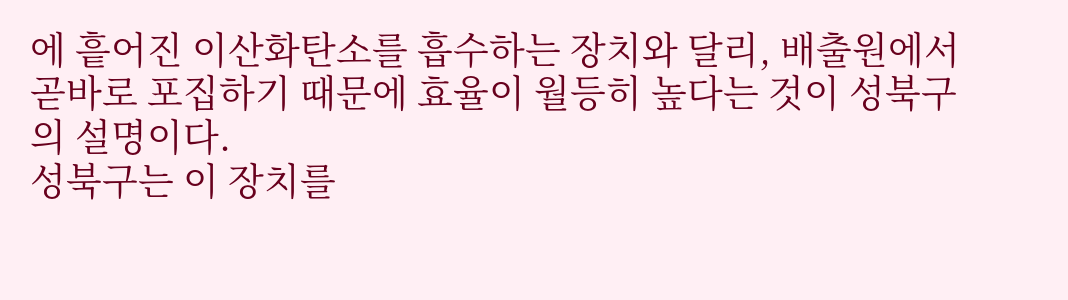에 흩어진 이산화탄소를 흡수하는 장치와 달리, 배출원에서 곧바로 포집하기 때문에 효율이 월등히 높다는 것이 성북구의 설명이다.
성북구는 이 장치를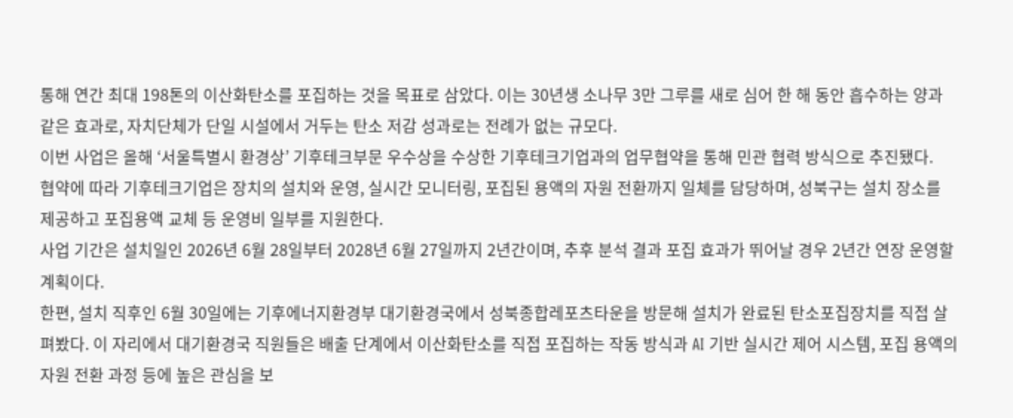통해 연간 최대 198톤의 이산화탄소를 포집하는 것을 목표로 삼았다. 이는 30년생 소나무 3만 그루를 새로 심어 한 해 동안 흡수하는 양과 같은 효과로, 자치단체가 단일 시설에서 거두는 탄소 저감 성과로는 전례가 없는 규모다.
이번 사업은 올해 ‘서울특별시 환경상’ 기후테크부문 우수상을 수상한 기후테크기업과의 업무협약을 통해 민관 협력 방식으로 추진됐다.
협약에 따라 기후테크기업은 장치의 설치와 운영, 실시간 모니터링, 포집된 용액의 자원 전환까지 일체를 담당하며, 성북구는 설치 장소를 제공하고 포집용액 교체 등 운영비 일부를 지원한다.
사업 기간은 설치일인 2026년 6월 28일부터 2028년 6월 27일까지 2년간이며, 추후 분석 결과 포집 효과가 뛰어날 경우 2년간 연장 운영할 계획이다.
한편, 설치 직후인 6월 30일에는 기후에너지환경부 대기환경국에서 성북종합레포츠타운을 방문해 설치가 완료된 탄소포집장치를 직접 살펴봤다. 이 자리에서 대기환경국 직원들은 배출 단계에서 이산화탄소를 직접 포집하는 작동 방식과 AI 기반 실시간 제어 시스템, 포집 용액의 자원 전환 과정 등에 높은 관심을 보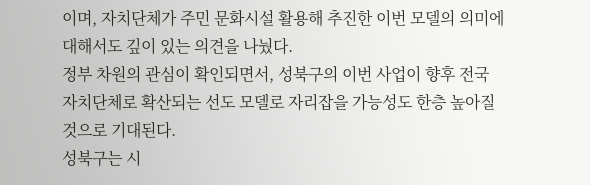이며, 자치단체가 주민 문화시설 활용해 추진한 이번 모델의 의미에 대해서도 깊이 있는 의견을 나눴다.
정부 차원의 관심이 확인되면서, 성북구의 이번 사업이 향후 전국 자치단체로 확산되는 선도 모델로 자리잡을 가능성도 한층 높아질 것으로 기대된다.
성북구는 시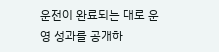운전이 완료되는 대로 운영 성과를 공개하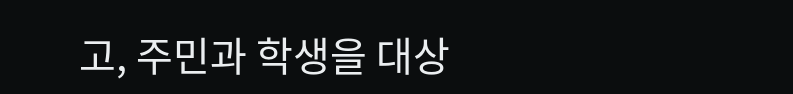고, 주민과 학생을 대상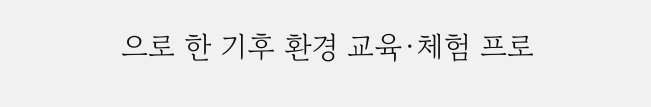으로 한 기후 환경 교육·체험 프로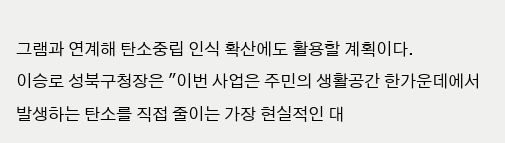그램과 연계해 탄소중립 인식 확산에도 활용할 계획이다.
이승로 성북구청장은 "이번 사업은 주민의 생활공간 한가운데에서 발생하는 탄소를 직접 줄이는 가장 현실적인 대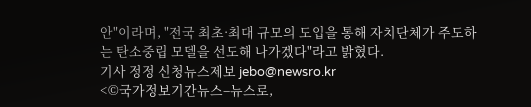안"이라며, "전국 최초·최대 규모의 도입을 통해 자치단체가 주도하는 탄소중립 모델을 선도해 나가겠다"라고 밝혔다.
기사 정정 신청뉴스제보 jebo@newsro.kr
<©국가정보기간뉴스–뉴스로,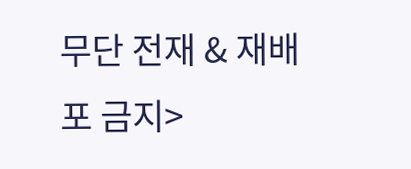무단 전재 & 재배포 금지>